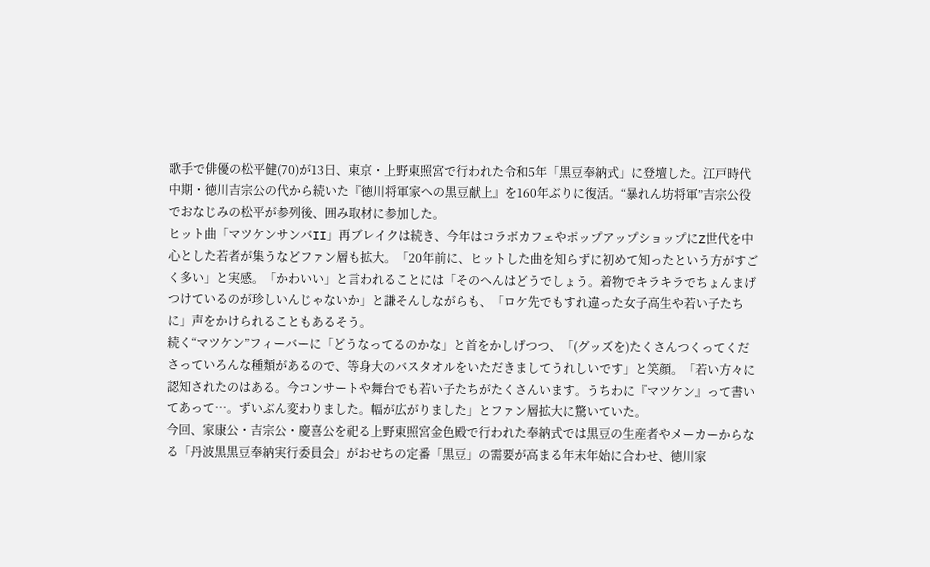歌手で俳優の松平健(70)が13日、東京・上野東照宮で行われた令和5年「黒豆奉納式」に登壇した。江戸時代中期・徳川吉宗公の代から続いた『徳川将軍家への黒豆献上』を160年ぶりに復活。“暴れん坊将軍”吉宗公役でおなじみの松平が参列後、囲み取材に参加した。
ヒット曲「マツケンサンバII」再ブレイクは続き、今年はコラボカフェやポップアップショップにZ世代を中心とした若者が集うなどファン層も拡大。「20年前に、ヒットした曲を知らずに初めて知ったという方がすごく多い」と実感。「かわいい」と言われることには「そのへんはどうでしょう。着物でキラキラでちょんまげつけているのが珍しいんじゃないか」と謙そんしながらも、「ロケ先でもすれ違った女子高生や若い子たちに」声をかけられることもあるそう。
続く“マツケン”フィーバーに「どうなってるのかな」と首をかしげつつ、「(グッズを)たくさんつくってくださっていろんな種類があるので、等身大のバスタオルをいただきましてうれしいです」と笑顔。「若い方々に認知されたのはある。今コンサートや舞台でも若い子たちがたくさんいます。うちわに『マツケン』って書いてあって…。ずいぶん変わりました。幅が広がりました」とファン層拡大に驚いていた。
今回、家康公・吉宗公・慶喜公を祀る上野東照宮金色殿で行われた奉納式では黒豆の生産者やメーカーからなる「丹波黒黒豆奉納実行委員会」がおせちの定番「黒豆」の需要が高まる年末年始に合わせ、徳川家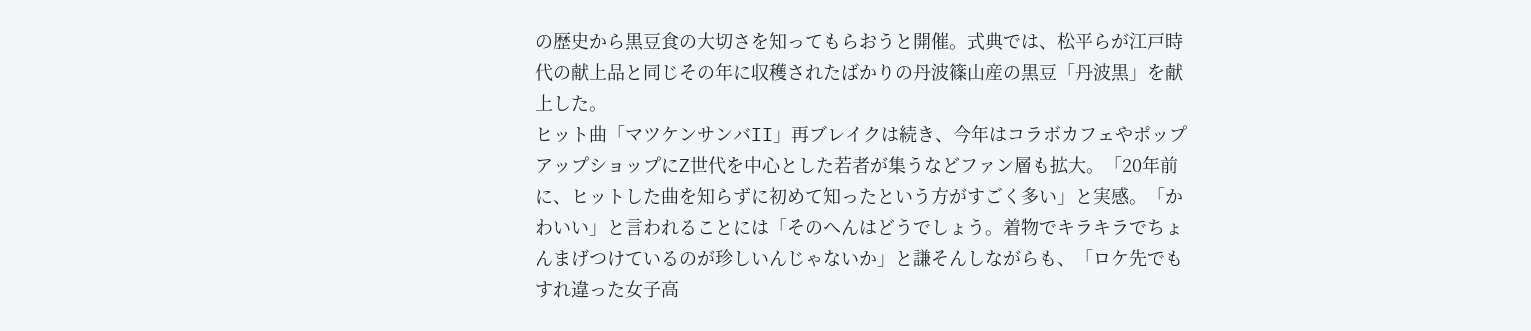の歴史から黒豆食の大切さを知ってもらおうと開催。式典では、松平らが江戸時代の献上品と同じその年に収穫されたばかりの丹波篠山産の黒豆「丹波黒」を献上した。
ヒット曲「マツケンサンバII」再ブレイクは続き、今年はコラボカフェやポップアップショップにZ世代を中心とした若者が集うなどファン層も拡大。「20年前に、ヒットした曲を知らずに初めて知ったという方がすごく多い」と実感。「かわいい」と言われることには「そのへんはどうでしょう。着物でキラキラでちょんまげつけているのが珍しいんじゃないか」と謙そんしながらも、「ロケ先でもすれ違った女子高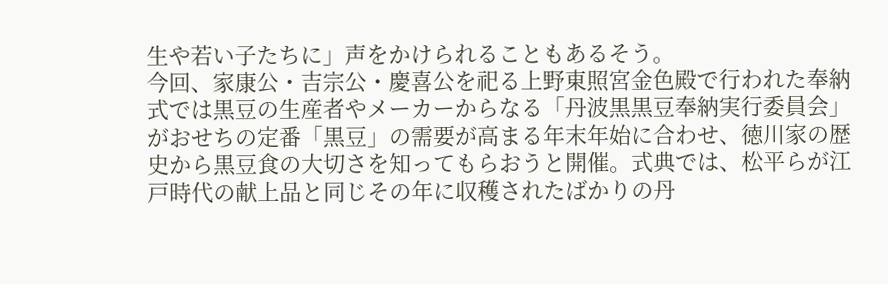生や若い子たちに」声をかけられることもあるそう。
今回、家康公・吉宗公・慶喜公を祀る上野東照宮金色殿で行われた奉納式では黒豆の生産者やメーカーからなる「丹波黒黒豆奉納実行委員会」がおせちの定番「黒豆」の需要が高まる年末年始に合わせ、徳川家の歴史から黒豆食の大切さを知ってもらおうと開催。式典では、松平らが江戸時代の献上品と同じその年に収穫されたばかりの丹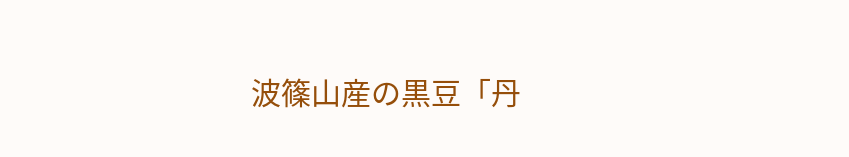波篠山産の黒豆「丹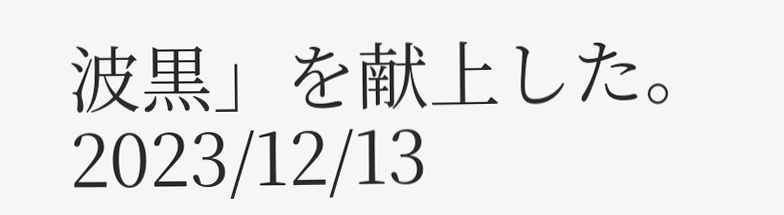波黒」を献上した。
2023/12/13